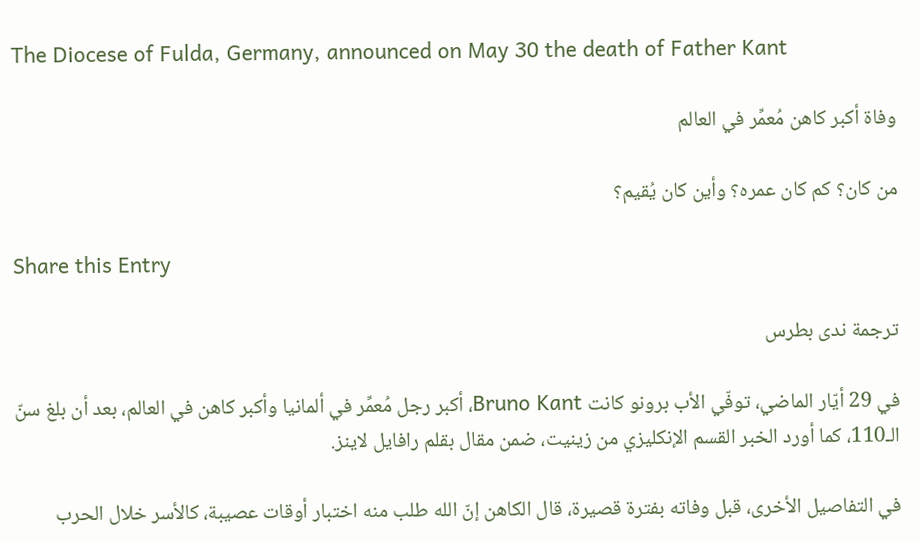The Diocese of Fulda, Germany, announced on May 30 the death of Father Kant

وفاة أكبر كاهن مُعمِّر في العالم

من كان؟ كم كان عمره؟ وأين كان يُقيم؟

Share this Entry

ترجمة ندى بطرس

في 29 أيّار الماضي، توفّي الأب برونو كانت Bruno Kant، أكبر رجل مُعمِّر في ألمانيا وأكبر كاهن في العالم، بعد أن بلغ سنّ الـ110، كما أورد الخبر القسم الإنكليزي من زينيت، ضمن مقال بقلم رافايل لاينز.

في التفاصيل الأخرى، قبل وفاته بفترة قصيرة، قال الكاهن إنّ الله طلب منه اختبار أوقات عصيبة، كالأسر خلال الحرب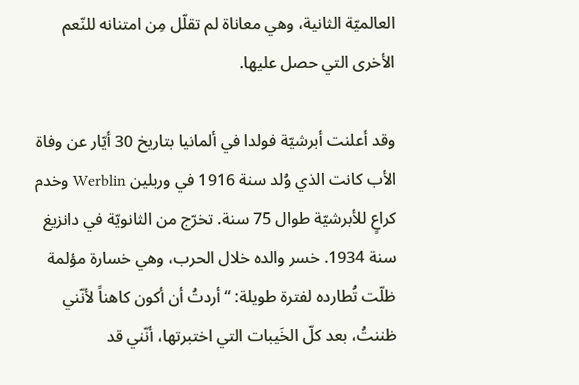العالميّة الثانية، وهي معاناة لم تقلّل مِن امتنانه للنّعم الأخرى التي حصل عليها.

وقد أعلنت أبرشيّة فولدا في ألمانيا بتاريخ 30 أيّار عن وفاة الأب كانت الذي وُلد سنة 1916 في وربلين Werblin وخدم كراعٍ للأبرشيّة طوال 75 سنة. تخرّج من الثانويّة في دانزيغ سنة 1934. خسر والده خلال الحرب، وهي خسارة مؤلمة ظلّت تُطارده لفترة طويلة: “أردتُ أن أكون كاهناً لأنّني ظننتُ، بعد كلّ الخَيبات التي اختبرتها، أنّني قد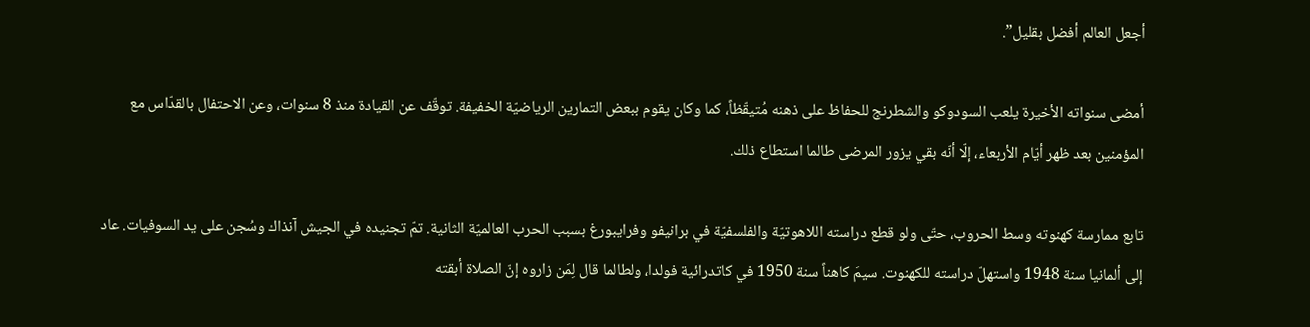أجعل العالم أفضل بقليل”.

أمضى سنواته الأخيرة يلعب السودوكو والشطرنج للحفاظ على ذهنه مُتيقّظاً، كما وكان يقوم ببعض التمارين الرياضيّة الخفيفة. توقّف عن القيادة منذ 8 سنوات، وعن الاحتفال بالقدّاس مع المؤمنين بعد ظهر أيّام الأربعاء، إلّا أنّه بقي يزور المرضى طالما استطاع ذلك.

تابع ممارسة كهنوته وسط الحروب، حتّى ولو قطع دراسته اللاهوتيّة والفلسفيّة في برانيفو وفرايبورغ بسبب الحرب العالميّة الثانية. تمّ تجنيده في الجيش آنذاك وسُجن على يد السوفيات. عاد إلى ألمانيا سنة 1948 واستهلّ دراسته للكهنوت. سيمَ كاهناً سنة 1950 في كاتدرائية فولدا، ولطالما قال لِمَن زاروه إنّ الصلاة أبقته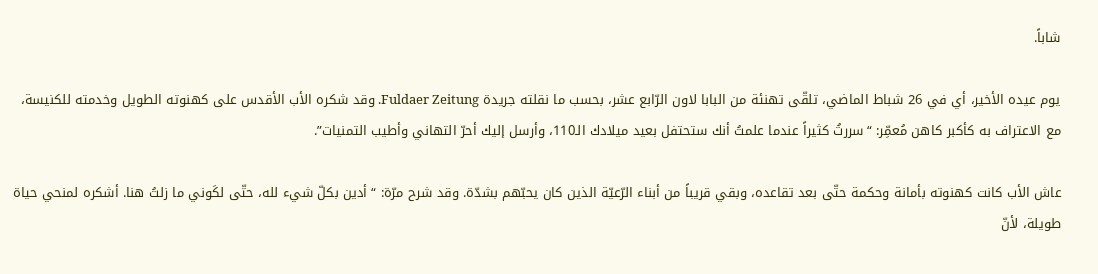شاباً.

يوم عيده الأخير، أي في 26 شباط الماضي، تلقّى تهنئة من البابا لاون الرّابع عشر، بحسب ما نقلته جريدة Fuldaer Zeitung. وقد شكره الأب الأقدس على كهنوته الطويل وخدمته للكنيسة، مع الاعتراف به كأكبر كاهن مُعمِّر: “سررتُ كثيراً عندما علمتُ أنك ستحتفل بعيد ميلادك الـ110، وأرسل إليك أحرّ التهاني وأطيب التمنيات”.

عاش الأب كانت كهنوته بأمانة وحكمة حتّى بعد تقاعده، وبقي قريباً من أبناء الرّعيّة الذين كان يحبّهم بشدّة. وقد شرح مرّة: “أدين بكلّ شيء لله، حتّى لكَوني ما زلتُ هنا. أشكره لمنحي حياة طويلة، لأنّ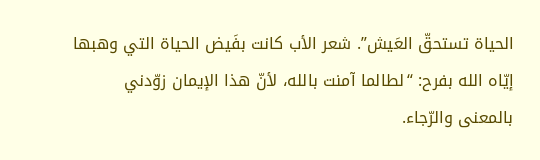الحياة تستحقّ العَيش”. شعر الأب كانت بفَيض الحياة التي وهبها إيّاه الله بفرح: “لطالما آمنت بالله، لأنّ هذا الإيمان زوّدني بالمعنى والرّجاء.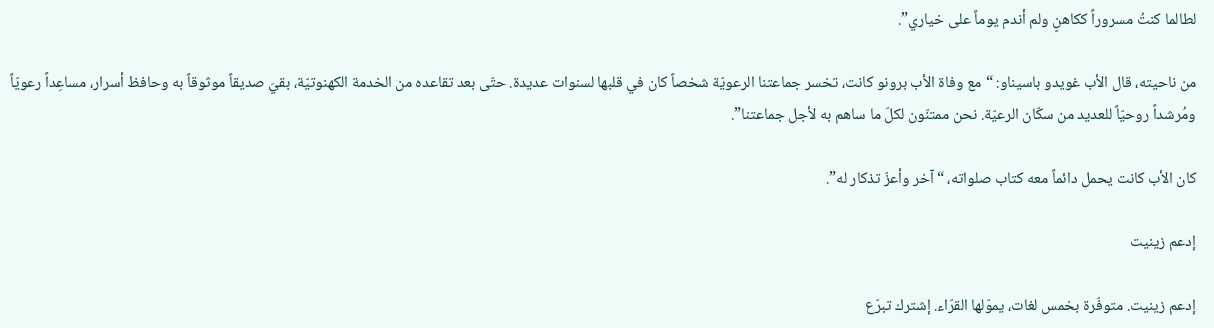لطالما كنتُ مسروراً ككاهنٍ ولم أندم يوماً على خياري”.

من ناحيته، قال الأب غويدو باسيناو: “مع وفاة الأب برونو كانت، تخسر جماعتنا الرعويّة شخصاً كان في قلبها لسنوات عديدة. حتّى بعد تقاعده من الخدمة الكهنوتيّة، بقيَ صديقاً موثوقاً به وحافظ أسرار، مساعِداً رعويّاً ومُرشداً روحيّاً للعديد من سكّان الرعيّة. نحن ممتنّون لكلّ ما ساهم به لأجل جماعتنا”.

كان الأب كانت يحمل دائماً معه كتاب صلواته، “آخر وأعزّ تذكار له”.

إدعم زينيت

إدعم زينيت. متوفّرة بخمس لغات، يموّلها القرّاء. إشترك تبرّع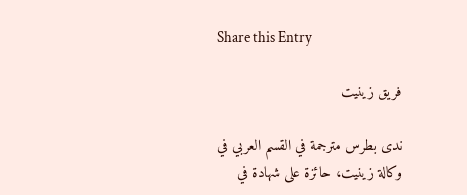Share this Entry

فريق زينيت

ندى بطرس مترجمة في القسم العربي في وكالة زينيت، حائزة على شهادة في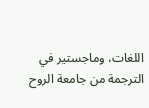اللغات، وماجستير في الترجمة من جامعة الروح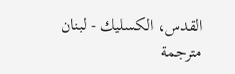القدس، الكسليك - لبنان مترجمة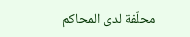محلّفة لدى المحاكم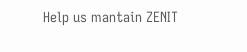Help us mantain ZENIT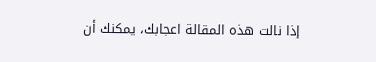إذا نالت هذه المقالة اعجابك، يمكنك أن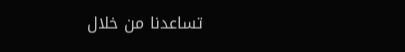تساعدنا من خلال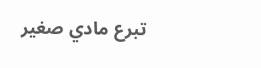تبرع مادي صغير